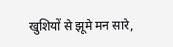खुशियों से झूमे मन सारे,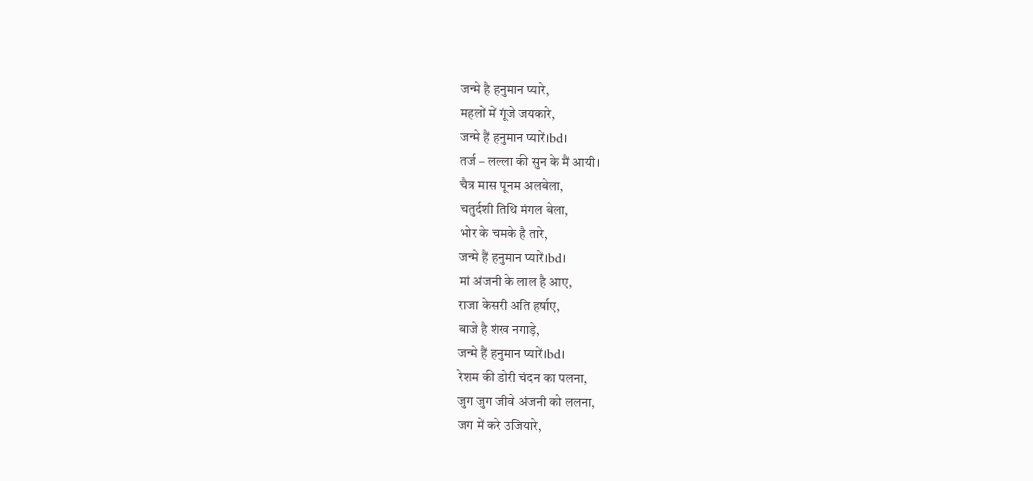जन्मे है हनुमान प्यारे,
महलों में गूंजे जयकारे,
जन्मे हैं हनुमान प्यारें।bd।
तर्ज – लल्ला की सुन के मैं आयी।
चैत्र मास पूनम अलबेला,
चतुर्दशी तिथि मंगल बेला,
भोर के चमके है तारे,
जन्मे हैं हनुमान प्यारें।bd।
मां अंजनी के लाल है आए,
राजा केसरी अति हर्षाए,
बाजे है शंख नगाड़े,
जन्मे हैं हनुमान प्यारें।bd।
रेशम की डोरी चंदन का पलना,
जुग जुग जीवे अंजनी को ललना,
जग में करे उजियारे,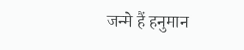जन्मे हैं हनुमान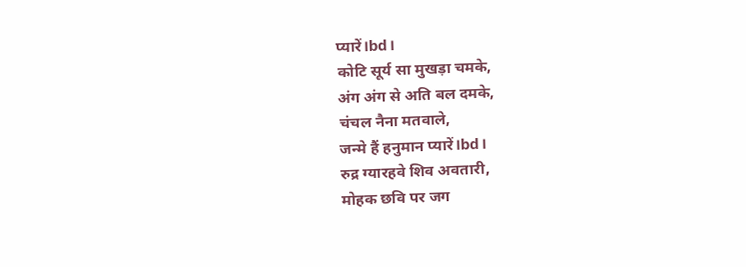प्यारें।bd।
कोटि सूर्य सा मुखड़ा चमके,
अंग अंग से अति बल दमके,
चंचल नैना मतवाले,
जन्मे हैं हनुमान प्यारें।bd।
रुद्र ग्यारहवे शिव अवतारी,
मोहक छवि पर जग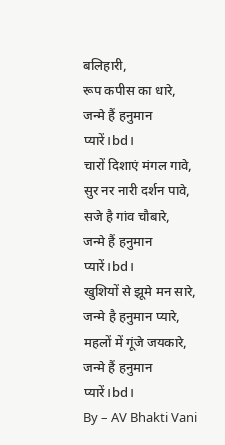बलिहारी,
रूप कपीस का धारे,
जन्मे हैं हनुमान प्यारें।bd।
चारों दिशाएं मंगल गावे,
सुर नर नारी दर्शन पावे,
सजे है गांव चौबारे,
जन्मे हैं हनुमान प्यारें।bd।
खुशियों से झूमे मन सारे,
जन्मे है हनुमान प्यारे,
महलों में गूंजे जयकारे,
जन्मे हैं हनुमान प्यारें।bd।
By – AV Bhakti Vani